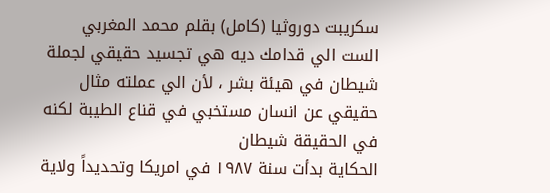سكريبت دوروثيا (كامل) بقلم محمد المغربي
الست الي قدامك ديه هي تجسيد حقيقي لجملة شيطان في هيئة بشر ، لأن الي عملته مثال حقيقي عن انسان مستخبي في قناع الطيبة لكنه في الحقيقة شيطان
الحكاية بدأت سنة ١٩٨٧ في امريكا وتحديداً ولاية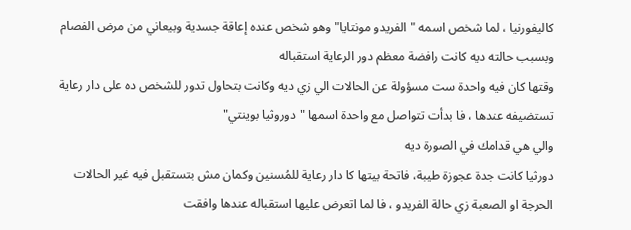كاليفورنيا ، لما شخص اسمه "الفريدو مونتايا" وهو شخص عنده إعاقة جسدية وبيعاني من مرض الفصام وبسبب حالته ديه كانت رافضة معظم دور الرعاية استقباله
وقتها كان فيه واحدة ست مسؤولة عن الحالات الي زي ديه وكانت بتحاول تدور للشخص ده على دار رعاية تستضيفه عندها ، فا بدأت تتواصل مع واحدة اسمها "دوروثيا بوينتي"
والي هي قدامك في الصورة ديه
دورثيا كانت جدة عجوزة طيبة، فاتحة بيتها كا دار رعاية للمُسنين وكمان مش بتستقبل فيه غير الحالات الحرجة او الصعبة زي حالة الفريدو ، فا لما اتعرض عليها استقباله عندها وافقت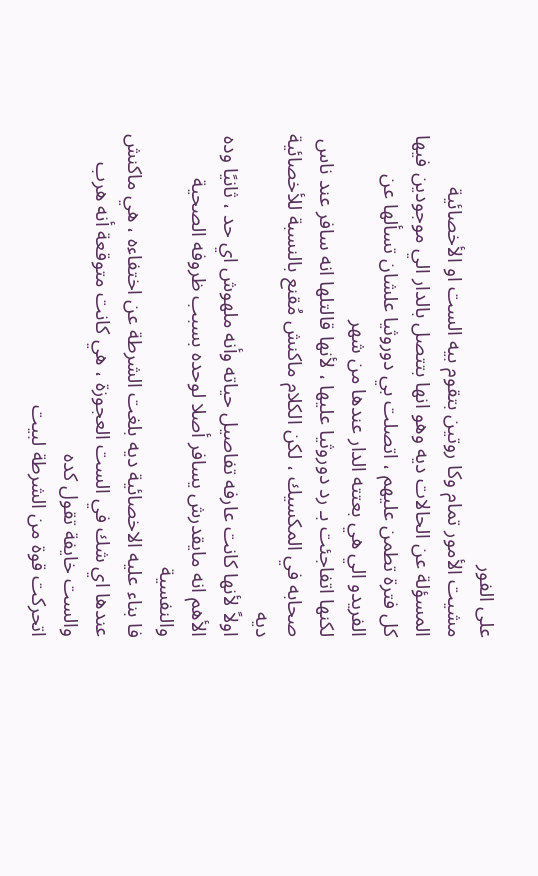على الفور
مشيت الأمور تمام وكا روتين بتقوم بيه الست او الأخصائية المسؤلة عن الحالات ديه وهو انها بتتصل بالدار الي موجودين فيها كل فترة تطمن عليهم ، اتصلت بي دوروثيا علشان تسألها عن الفريدو الي هي بعتته الدار عندها من شهر
لكنها اتفاجئت بـ رد دوروثيا عليها ، لأنها قالتلها انه سافر عند ناس صحابه في المكسيك ، لكن الكلام ماكنش مُقنع بالنسبة للأخصائية ديه
اولاً لأنها كانت عارفه تفاصيل حياته وأنه ملهوش اي حد ، ثانيًا وده الأهم انه مايقدرش يسافر أصلا لوحده بسبب ظروفه الصحية والنفسية
فا بناء عليه الاخصائية ديه بلغت الشرطة عن اختفاءه ، هي ماكنش عندها اي شك في الست العجوزة ، هي كانت متوقعة أنه هرب والست خايفة تقول كده
اتحركت قوة من الشرطة لبيت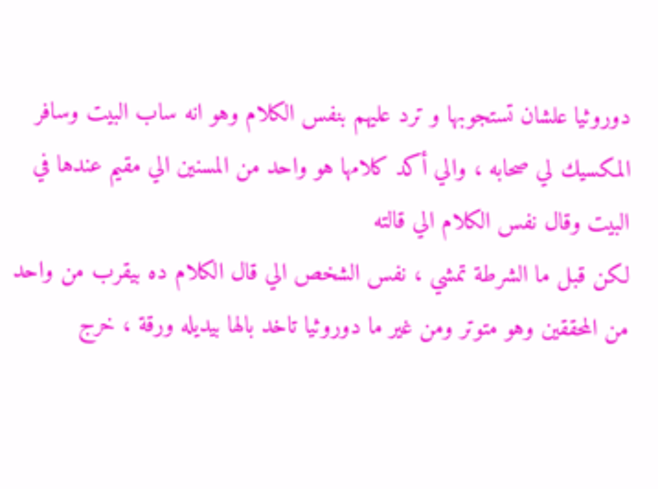دوروثيا علشان تستجوبها و ترد عليهم بنفس الكلام وهو انه ساب البيت وسافر المكسيك لي صحابه ، والي أكد كلامها هو واحد من المسنين الي مقيم عندها في البيت وقال نفس الكلام الي قالته
لكن قبل ما الشرطة تمشي ، نفس الشخص الي قال الكلام ده بيقرب من واحد من المحققين وهو متوتر ومن غير ما دوروثيا تاخد بالها بيديله ورقة ، خرج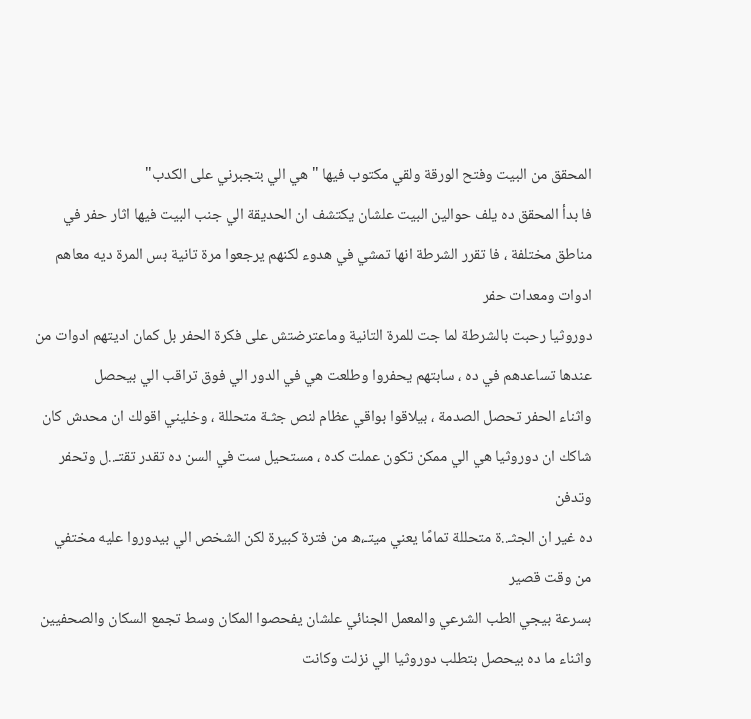المحقق من البيت وفتح الورقة ولقي مكتوب فيها " هي الي بتجبرني على الكدب"
فا بدأ المحقق ده يلف حوالين البيت علشان يكتشف ان الحديقة الي جنب البيت فيها اثار حفر في مناطق مختلفة ، فا تقرر الشرطة انها تمشي في هدوء لكنهم يرجعوا مرة تانية بس المرة ديه معاهم ادوات ومعدات حفر
دوروثيا رحبت بالشرطة لما جت للمرة التانية وماعترضتش على فكرة الحفر بل كمان اديتهم ادوات من عندها تساعدهم في ده ، سابتهم يحفروا وطلعت هي في الدور الي فوق تراقب الي بيحصل
واثناء الحفر تحصل الصدمة ، بيلاقوا بواقي عظام لنص جثـة متحللة ، وخليني اقولك ان محدش كان شاكك ان دوروثيا هي الي ممكن تكون عملت كده ، مستحيل ست في السن ده تقدر تقتـ..ل وتحفر وتدفن
ده غير ان الجثـ..ة متحللة تمامًا يعني ميتـ،ه من فترة كبيرة لكن الشخص الي بيدوروا عليه مختفي من وقت قصير
بسرعة بيجي الطب الشرعي والمعمل الجنائي علشان يفحصوا المكان وسط تجمع السكان والصحفيين واثناء ما ده بيحصل بتطلب دوروثيا الي نزلت وكانت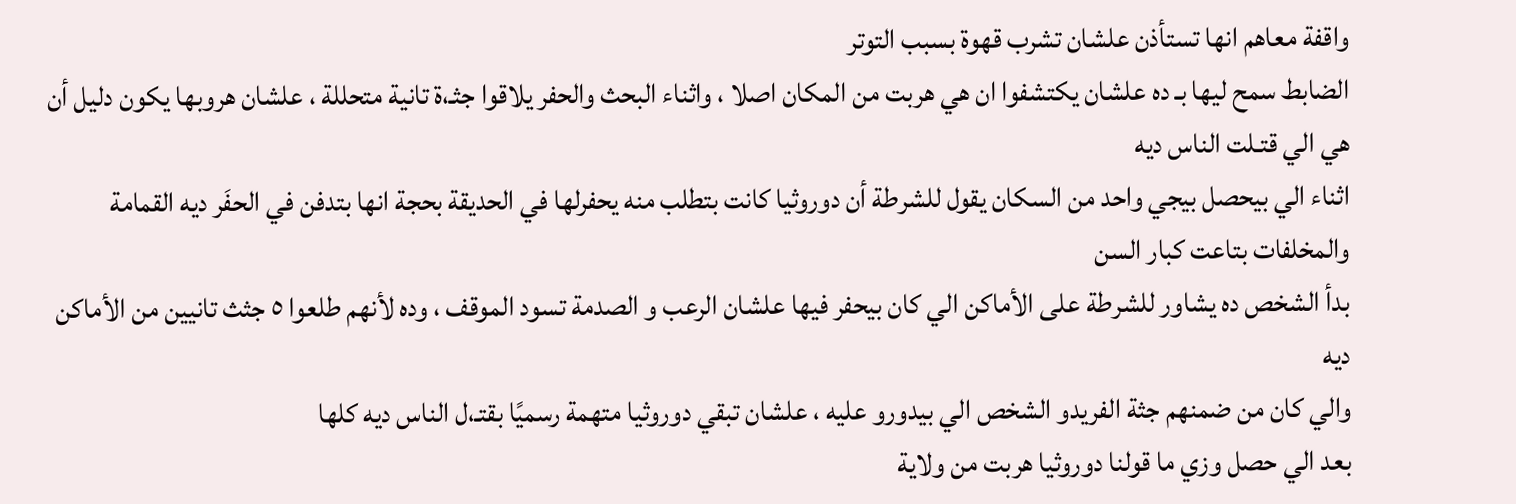واقفة معاهم انها تستأذن علشان تشرب قهوة بسبب التوتر
الضابط سمح ليها بـ ده علشان يكتشفوا ان هي هربت من المكان اصلا ، واثناء البحث والحفر يلاقوا جثـ،ة تانية متحللة ، علشان هروبها يكون دليل أن هي الي قتـلت الناس ديه
اثناء الي بيحصل بيجي واحد من السكان يقول للشرطة أن دوروثيا كانت بتطلب منه يحفرلها في الحديقة بحجة انها بتدفن في الحفَر ديه القمامة والمخلفات بتاعت كبار السن
بدأ الشخص ده يشاور للشرطة على الأماكن الي كان بيحفر فيها علشان الرعب و الصدمة تسود الموقف ، وده لأنهم طلعوا ٥ جثث تانيين من الأماكن ديه
والي كان من ضمنهم جثة الفريدو الشخص الي بيدورو عليه ، علشان تبقي دوروثيا متهمة رسميًا بقتـ،ل الناس ديه كلها
بعد الي حصل وزي ما قولنا دوروثيا هربت من ولاية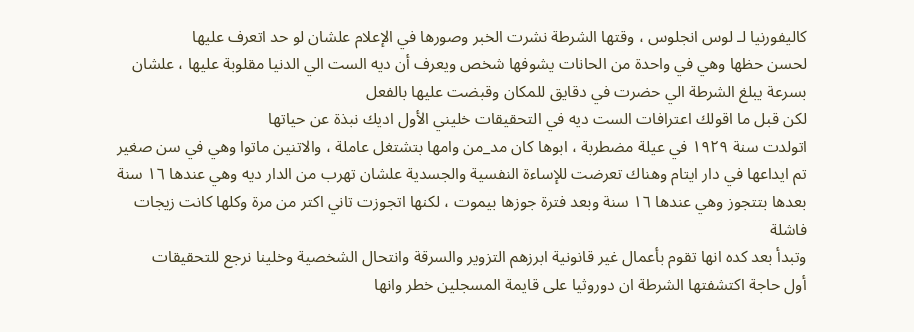كاليفورنيا لـ لوس انجلوس ، وقتها الشرطة نشرت الخبر وصورها في الإعلام علشان لو حد اتعرف عليها
لحسن حظها وهي في واحدة من الحانات يشوفها شخص ويعرف أن ديه الست الي الدنيا مقلوبة عليها ، علشان بسرعة يبلغ الشرطة الي حضرت في دقايق للمكان وقبضت عليها بالفعل
لكن قبل ما اقولك اعترافات الست ديه في التحقيقات خليني الأول اديك نبذة عن حياتها
اتولدت سنة ١٩٢٩ في عيلة مضطربة ، ابوها كان مد_من وامها بتشتغل عاملة ، والاتنين ماتوا وهي في سن صغير
تم ايداعها في دار ايتام وهناك تعرضت للإساءة النفسية والجسدية علشان تهرب من الدار ديه وهي عندها ١٦ سنة
بعدها بتتجوز وهي عندها ١٦ سنة وبعد فترة جوزها بيموت ، لكنها اتجوزت تاني اكتر من مرة وكلها كانت زيجات فاشلة
وتبدأ بعد كده انها تقوم بأعمال غير قانونية ابرزهم التزوير والسرقة وانتحال الشخصية وخلينا نرجع للتحقيقات
أول حاجة اكتشفتها الشرطة ان دوروثيا على قايمة المسجلين خطر وانها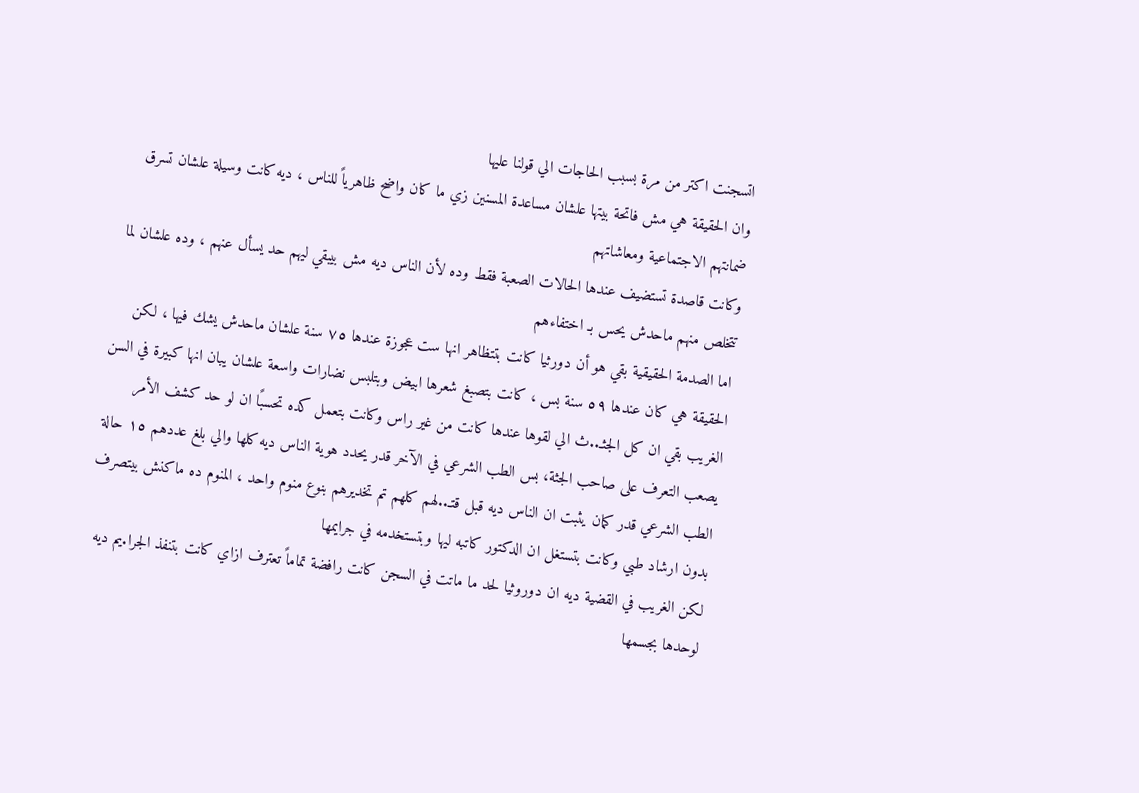اتسجنت اكتر من مرة بسبب الحاجات الي قولنا عليها
وان الحقيقة هي مش فاتحة بيتها علشان مساعدة المسنين زي ما كان واضح ظاهرياً للناس ، ديه كانت وسيلة علشان تسرق ضمانتهم الاجتماعية ومعاشاتهم
وكانت قاصدة تستضيف عندها الحالات الصعبة فقط وده لأن الناس ديه مش بيبقي ليهم حد يسأل عنهم ، وده علشان لما تتخلص منهم ماحدش يحس بـ اختفاءهم
اما الصدمة الحقيقية بقي هو أن دورثيا كانت بتتظاهر انها ست عجوزة عندها ٧٥ سنة علشان ماحدش يشك فيها ، لكن الحقيقة هي كان عندها ٥٩ سنة بس ، كانت بتصبغ شعرها ابيض وبتلبس نضارات واسعة علشان يبان انها كبيرة في السن
الغريب بقي ان كل الجثـ..ث الي لقوها عندها كانت من غير راس وكانت بتعمل كده تحسبًا ان لو حد كشف الأمر يصعب التعرف على صاحب الجثة، بس الطب الشرعي في الآخر قدر يحدد هوية الناس ديه كلها والي بلغ عددهم ١٥ حالة
الطب الشرعي قدر كمان يثبت ان الناس ديه قبل قتـ..لهم كلهم تم تخديرهم بنوع منوم واحد ، المنوم ده ماكنش بيتصرف بدون ارشاد طبي وكانت بتستغل ان الدكتور كاتبه ليها وبتستخدمه في جرايمها
لكن الغريب في القضية ديه ان دوروثيا لحد ما ماتت في السجن كانت رافضة تماماً تعترف ازاي كانت بتنفذ الجرا.يم ديه لوحدها بجسمها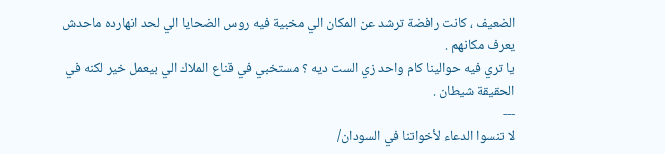الضعيف ، كانت رافضة ترشد عن المكان الي مخبية فيه روس الضحايا الي لحد انهارده ماحدش يعرف مكانهم .
يا تري فيه حوالينا كام واحد زي الست ديه ؟ مستخبي في قناع الملاك الي بيعمل خير لكنه في الحقيقة شيطان .
---
لا تنسوا الدعاء لأخواتنا في السودان/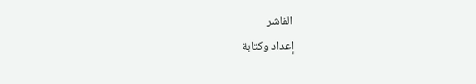الفاشر
إعداد وكتابة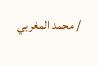/ محمد المغربي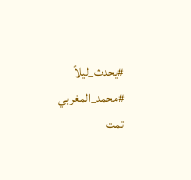#يحدث_ليلاً
#محمد_المغربي
تمت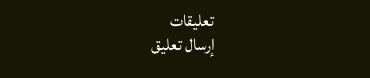تعليقات
إرسال تعليق